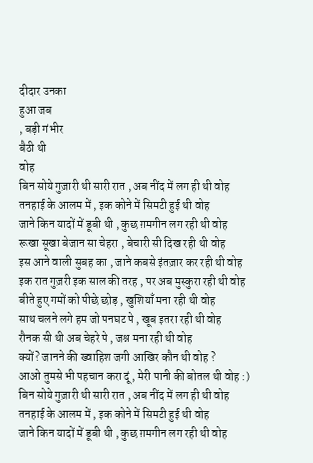दीदार उनका
हुआ जब
, बड़ी गंभीर
बैठी थी
वोह
बिन सोये गुज़ारी थी सारी रात , अब नींद में लग ही थी वोह
तनहाई के आलम में , इक कोने में सिमटी हुई थी वोह
जाने किन यादों में डूबी थी , कुछ ग़मगीन लग रही थी वोह
रूखा सूखा बेजान सा चेहरा , बेचारी सी दिख रही थी वोह
इस आने वाली सुबह का , जाने कबसे इंतज़ार कर रही थी वोह
इक रात गुज़री इक साल की तरह , पर अब मुस्कुरा रही थी वोह
बीते हुए गमों को पीछे छोड़ , खुशियाँ मना रही थी वोह
साथ चलने लगे हम जो पनघट पे , खूब इतरा रही थी वोह
रौनक सी थी अब चेहरे पे , जश्न मना रही थी वोह
क्यों? जानने की ख्वाहिश जगी आखिर कौन थी वोह ?
आओ तुमसे भी पहचान करा दूं , मेरी पानी की बोतल थी वोह :)
बिन सोये गुज़ारी थी सारी रात , अब नींद में लग ही थी वोह
तनहाई के आलम में , इक कोने में सिमटी हुई थी वोह
जाने किन यादों में डूबी थी , कुछ ग़मगीन लग रही थी वोह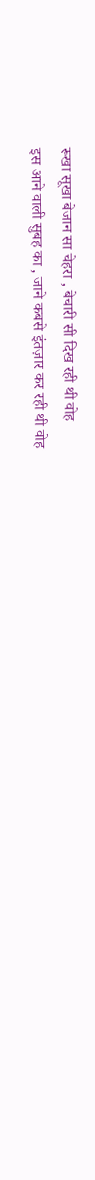रूखा सूखा बेजान सा चेहरा , बेचारी सी दिख रही थी वोह
इस आने वाली सुबह का , जाने कबसे इंतज़ार कर रही थी वोह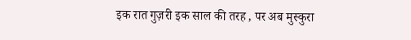इक रात गुज़री इक साल की तरह , पर अब मुस्कुरा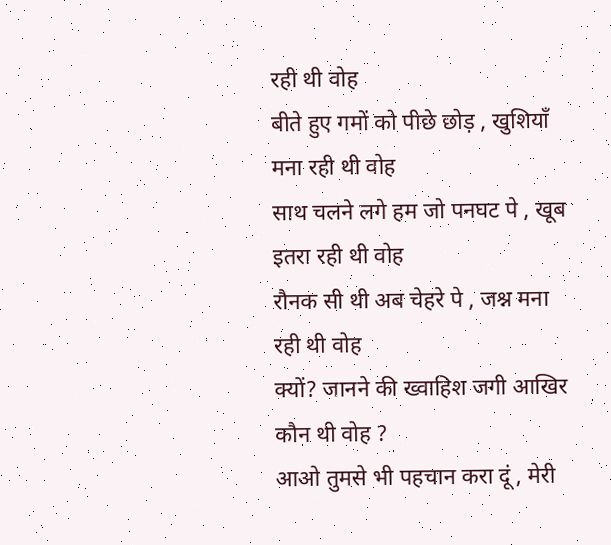रही थी वोह
बीते हुए गमों को पीछे छोड़ , खुशियाँ मना रही थी वोह
साथ चलने लगे हम जो पनघट पे , खूब इतरा रही थी वोह
रौनक सी थी अब चेहरे पे , जश्न मना रही थी वोह
क्यों? जानने की ख्वाहिश जगी आखिर कौन थी वोह ?
आओ तुमसे भी पहचान करा दूं , मेरी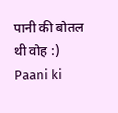पानी की बोतल थी वोह :)
Paani ki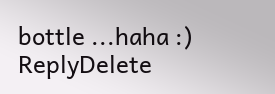bottle ...haha :)
ReplyDelete